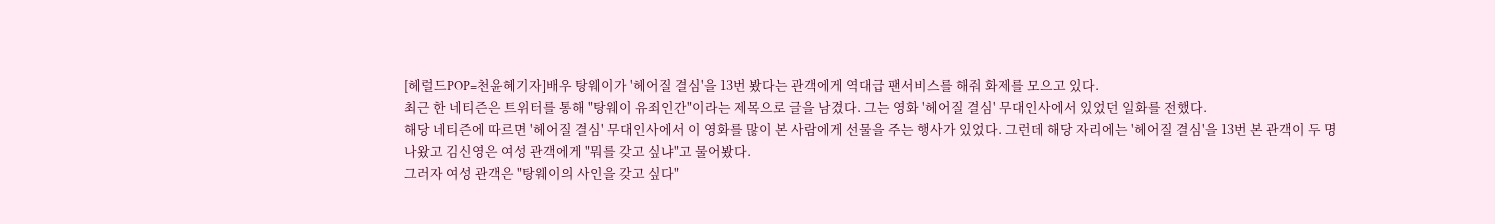[헤럴드POP=천윤혜기자]배우 탕웨이가 '헤어질 결심'을 13번 봤다는 관객에게 역대급 팬서비스를 해줘 화제를 모으고 있다.
최근 한 네티즌은 트위터를 통해 "탕웨이 유죄인간"이라는 제목으로 글을 남겼다. 그는 영화 '헤어질 결심' 무대인사에서 있었던 일화를 전했다.
해당 네티즌에 따르면 '헤어질 결심' 무대인사에서 이 영화를 많이 본 사람에게 선물을 주는 행사가 있었다. 그런데 해당 자리에는 '헤어질 결심'을 13번 본 관객이 두 명 나왔고 김신영은 여성 관객에게 "뭐를 갖고 싶냐"고 물어봤다.
그러자 여성 관객은 "탕웨이의 사인을 갖고 싶다"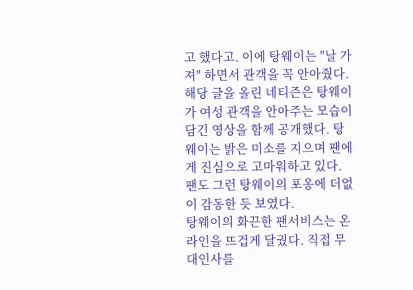고 했다고. 이에 탕웨이는 "날 가져" 하면서 관객을 꼭 안아줬다.
해당 글을 올린 네티즌은 탕웨이가 여성 관객을 안아주는 모습이 담긴 영상을 함께 공개했다. 탕웨이는 밝은 미소를 지으며 팬에게 진심으로 고마워하고 있다. 팬도 그런 탕웨이의 포옹에 더없이 감동한 듯 보였다.
탕웨이의 화끈한 팬서비스는 온라인을 뜨겁게 달궜다. 직접 무대인사를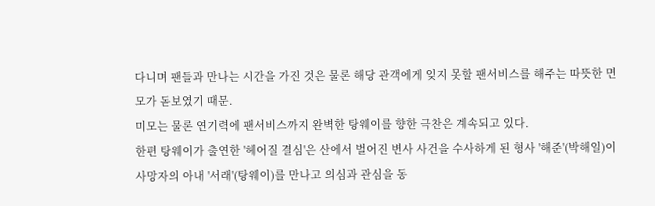다니며 팬들과 만나는 시간을 가진 것은 물론 해당 관객에게 잊지 못할 팬서비스를 해주는 따뜻한 면모가 돋보였기 때문.
미모는 물론 연기력에 팬서비스까지 완벽한 탕웨이를 향한 극찬은 계속되고 있다.
한편 탕웨이가 출연한 '헤어질 결심'은 산에서 벌어진 변사 사건을 수사하게 된 형사 '해준'(박해일)이 사망자의 아내 '서래'(탕웨이)를 만나고 의심과 관심을 동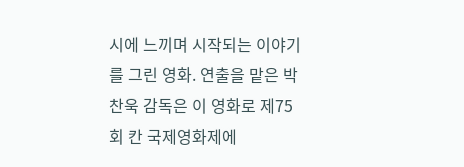시에 느끼며 시작되는 이야기를 그린 영화. 연출을 맡은 박찬욱 감독은 이 영화로 제75회 칸 국제영화제에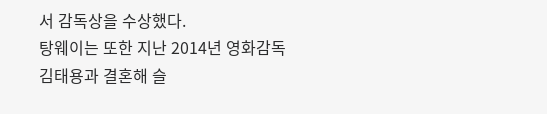서 감독상을 수상했다.
탕웨이는 또한 지난 2014년 영화감독 김태용과 결혼해 슬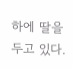하에 딸을 두고 있다.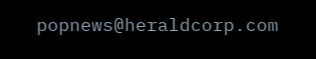popnews@heraldcorp.com